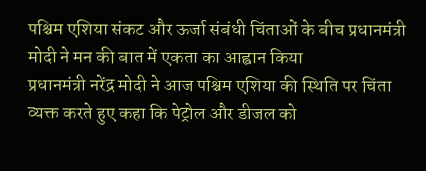पश्चिम एशिया संकट और ऊर्जा संबंधी चिंताओं के बीच प्रधानमंत्री मोदी ने मन की बात में एकता का आह्वान किया
प्रधानमंत्री नरेंद्र मोदी ने आज पश्चिम एशिया की स्थिति पर चिंता व्यक्त करते हुए कहा कि पेट्रोल और डीजल को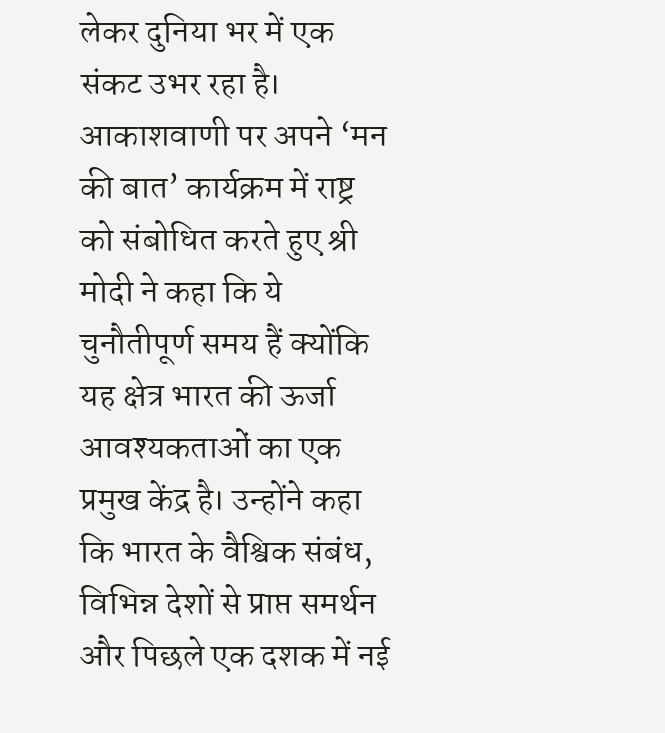लेकर दुनिया भर में एक संकट उभर रहा है।
आकाशवाणी पर अपने ‘मन की बात’ कार्यक्रम में राष्ट्र को संबोधित करते हुए श्री मोदी ने कहा कि ये चुनौतीपूर्ण समय हैं क्योंकि यह क्षेत्र भारत की ऊर्जा आवश्यकताओं का एक प्रमुख केंद्र है। उन्होंने कहा कि भारत के वैश्विक संबंध, विभिन्न देशों से प्राप्त समर्थन और पिछले एक दशक में नई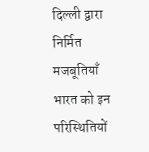दिल्ली द्वारा निर्मित मजबूतियाँ भारत को इन परिस्थितियों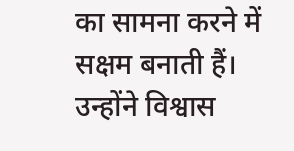का सामना करने में सक्षम बनाती हैं।
उन्होंने विश्वास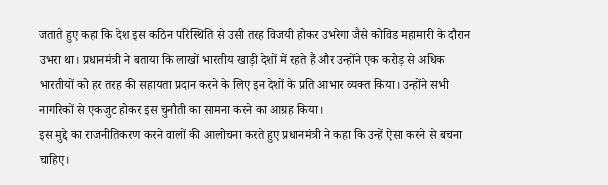जताते हुए कहा कि देश इस कठिन परिस्थिति से उसी तरह विजयी होकर उभरेगा जैसे कोविड महामारी के दौरान उभरा था। प्रधानमंत्री ने बताया कि लाखों भारतीय खाड़ी देशों में रहते हैं और उन्होंने एक करोड़ से अधिक भारतीयों को हर तरह की सहायता प्रदान करने के लिए इन देशों के प्रति आभार व्यक्त किया। उन्होंने सभी नागरिकों से एकजुट होकर इस चुनौती का सामना करने का आग्रह किया।
इस मुद्दे का राजनीतिकरण करने वालों की आलोचना करते हुए प्रधानमंत्री ने कहा कि उन्हें ऐसा करने से बचना चाहिए।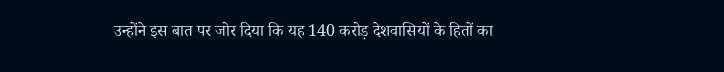उन्होंने इस बात पर जोर दिया कि यह 140 करोड़ देशवासियों के हितों का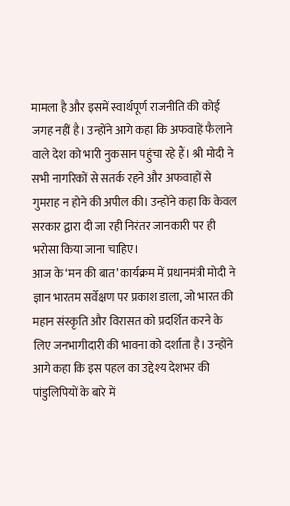मामला है और इसमें स्वार्थपूर्ण राजनीति की कोई जगह नहीं है। उन्होंने आगे कहा कि अफवाहें फैलाने वाले देश को भारी नुकसान पहुंचा रहे हैं। श्री मोदी ने सभी नागरिकों से सतर्क रहने और अफवाहों से गुमराह न होने की अपील की। उन्होंने कहा कि केवल सरकार द्वारा दी जा रही निरंतर जानकारी पर ही भरोसा किया जाना चाहिए।
आज के ‘मन की बात’ कार्यक्रम में प्रधानमंत्री मोदी ने ज्ञान भारतम सर्वेक्षण पर प्रकाश डाला, जो भारत की महान संस्कृति और विरासत को प्रदर्शित करने के लिए जनभागीदारी की भावना को दर्शाता है। उन्होंने आगे कहा कि इस पहल का उद्देश्य देशभर की पांडुलिपियों के बारे में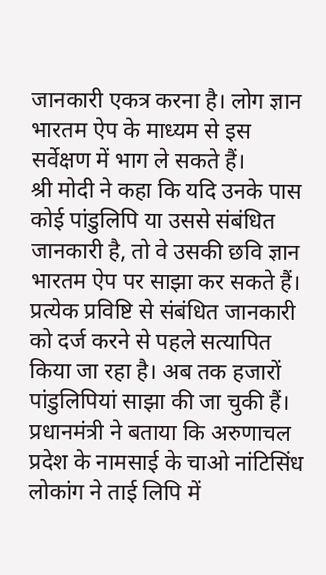जानकारी एकत्र करना है। लोग ज्ञान भारतम ऐप के माध्यम से इस सर्वेक्षण में भाग ले सकते हैं।
श्री मोदी ने कहा कि यदि उनके पास कोई पांडुलिपि या उससे संबंधित जानकारी है, तो वे उसकी छवि ज्ञान भारतम ऐप पर साझा कर सकते हैं। प्रत्येक प्रविष्टि से संबंधित जानकारी को दर्ज करने से पहले सत्यापित किया जा रहा है। अब तक हजारों पांडुलिपियां साझा की जा चुकी हैं।
प्रधानमंत्री ने बताया कि अरुणाचल प्रदेश के नामसाई के चाओ नांटिसिंध लोकांग ने ताई लिपि में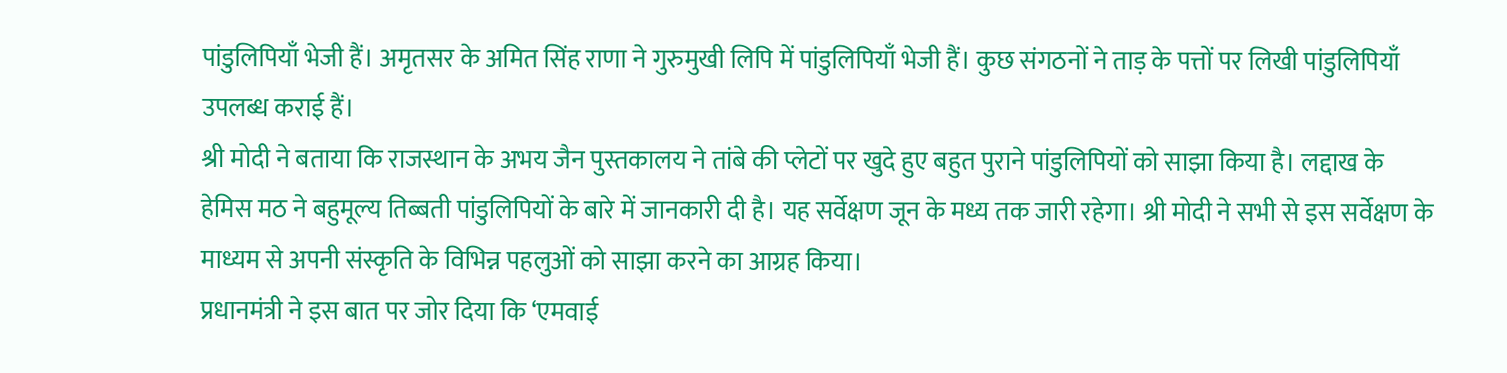पांडुलिपियाँ भेजी हैं। अमृतसर के अमित सिंह राणा ने गुरुमुखी लिपि में पांडुलिपियाँ भेजी हैं। कुछ संगठनों ने ताड़ के पत्तों पर लिखी पांडुलिपियाँ उपलब्ध कराई हैं।
श्री मोदी ने बताया कि राजस्थान के अभय जैन पुस्तकालय ने तांबे की प्लेटों पर खुदे हुए बहुत पुराने पांडुलिपियों को साझा किया है। लद्दाख के हेमिस मठ ने बहुमूल्य तिब्बती पांडुलिपियों के बारे में जानकारी दी है। यह सर्वेक्षण जून के मध्य तक जारी रहेगा। श्री मोदी ने सभी से इस सर्वेक्षण के माध्यम से अपनी संस्कृति के विभिन्न पहलुओं को साझा करने का आग्रह किया।
प्रधानमंत्री ने इस बात पर जोर दिया कि ‘एमवाई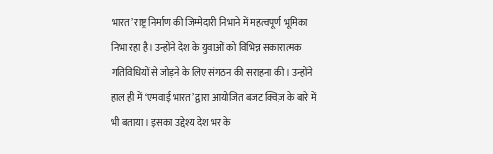भारत’ राष्ट्र निर्माण की जिम्मेदारी निभाने में महत्वपूर्ण भूमिका निभा रहा है। उन्होंने देश के युवाओं को विभिन्न सकारात्मक गतिविधियों से जोड़ने के लिए संगठन की सराहना की। उन्होंने हाल ही में ‘एमवाई भारत’ द्वारा आयोजित बजट क्विज़ के बारे में भी बताया। इसका उद्देश्य देश भर के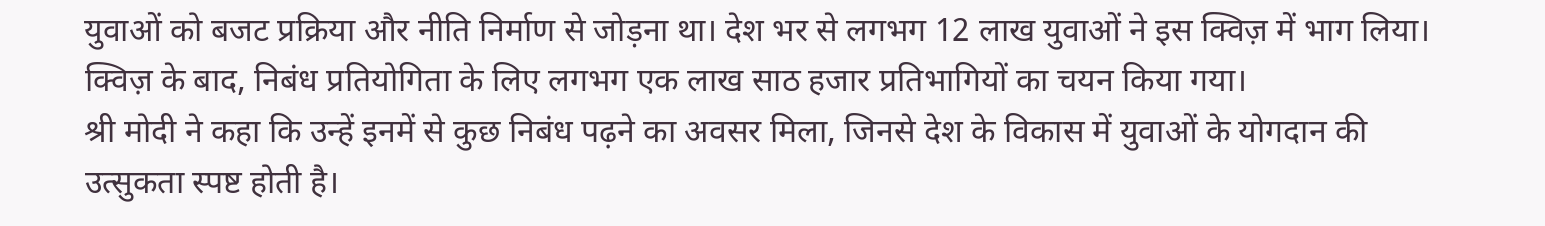युवाओं को बजट प्रक्रिया और नीति निर्माण से जोड़ना था। देश भर से लगभग 12 लाख युवाओं ने इस क्विज़ में भाग लिया। क्विज़ के बाद, निबंध प्रतियोगिता के लिए लगभग एक लाख साठ हजार प्रतिभागियों का चयन किया गया।
श्री मोदी ने कहा कि उन्हें इनमें से कुछ निबंध पढ़ने का अवसर मिला, जिनसे देश के विकास में युवाओं के योगदान की उत्सुकता स्पष्ट होती है।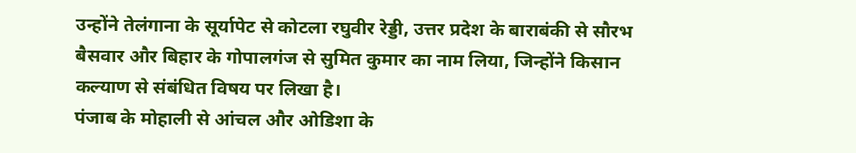उन्होंने तेलंगाना के सूर्यापेट से कोटला रघुवीर रेड्डी, उत्तर प्रदेश के बाराबंकी से सौरभ बैसवार और बिहार के गोपालगंज से सुमित कुमार का नाम लिया, जिन्होंने किसान कल्याण से संबंधित विषय पर लिखा है।
पंजाब के मोहाली से आंचल और ओडिशा के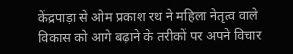केंद्रपाड़ा से ओम प्रकाश रथ ने महिला नेतृत्व वाले विकास को आगे बढ़ाने के तरीकों पर अपने विचार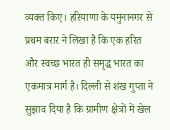व्यक्त किए। हरियाणा के यमुनानगर से प्रथम बरार ने लिखा है कि एक हरित और स्वच्छ भारत ही समृद्ध भारत का एकमात्र मार्ग है। दिल्ली से शंख गुप्ता ने सुझाव दिया है कि ग्रामीण क्षेत्रों में खेल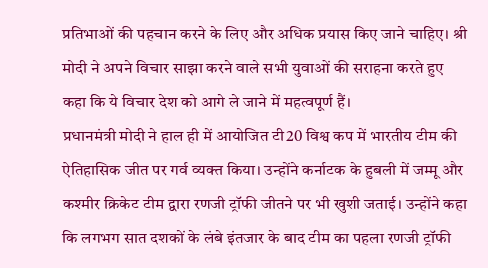प्रतिभाओं की पहचान करने के लिए और अधिक प्रयास किए जाने चाहिए। श्री मोदी ने अपने विचार साझा करने वाले सभी युवाओं की सराहना करते हुए कहा कि ये विचार देश को आगे ले जाने में महत्वपूर्ण हैं।
प्रधानमंत्री मोदी ने हाल ही में आयोजित टी20 विश्व कप में भारतीय टीम की ऐतिहासिक जीत पर गर्व व्यक्त किया। उन्होंने कर्नाटक के हुबली में जम्मू और कश्मीर क्रिकेट टीम द्वारा रणजी ट्रॉफी जीतने पर भी खुशी जताई। उन्होंने कहा कि लगभग सात दशकों के लंबे इंतजार के बाद टीम का पहला रणजी ट्रॉफी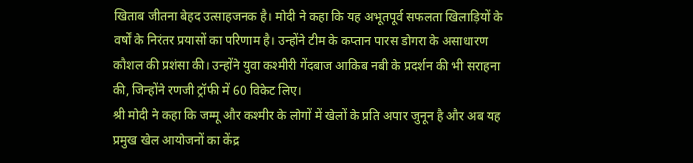खिताब जीतना बेहद उत्साहजनक है। मोदी ने कहा कि यह अभूतपूर्व सफलता खिलाड़ियों के वर्षों के निरंतर प्रयासों का परिणाम है। उन्होंने टीम के कप्तान पारस डोगरा के असाधारण कौशल की प्रशंसा की। उन्होंने युवा कश्मीरी गेंदबाज आकिब नबी के प्रदर्शन की भी सराहना की, जिन्होंने रणजी ट्रॉफी में 60 विकेट लिए।
श्री मोदी ने कहा कि जम्मू और कश्मीर के लोगों में खेलों के प्रति अपार जुनून है और अब यह प्रमुख खेल आयोजनों का केंद्र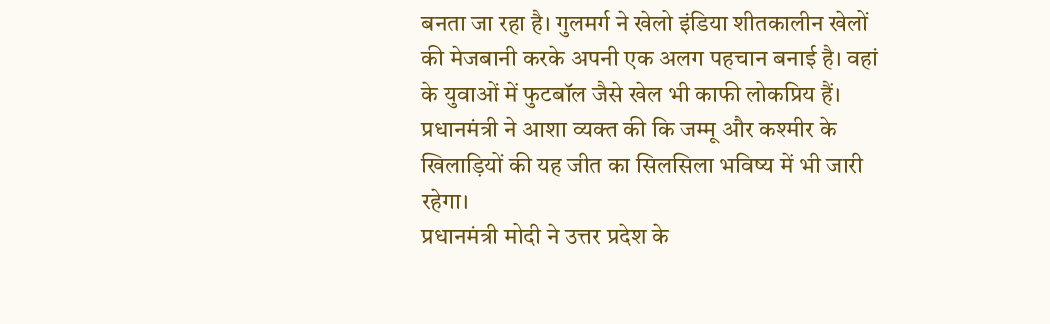बनता जा रहा है। गुलमर्ग ने खेलो इंडिया शीतकालीन खेलों की मेजबानी करके अपनी एक अलग पहचान बनाई है। वहां के युवाओं में फुटबॉल जैसे खेल भी काफी लोकप्रिय हैं। प्रधानमंत्री ने आशा व्यक्त की कि जम्मू और कश्मीर के खिलाड़ियों की यह जीत का सिलसिला भविष्य में भी जारी रहेगा।
प्रधानमंत्री मोदी ने उत्तर प्रदेश के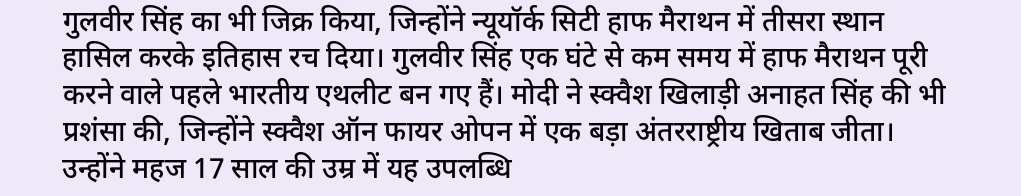गुलवीर सिंह का भी जिक्र किया, जिन्होंने न्यूयॉर्क सिटी हाफ मैराथन में तीसरा स्थान हासिल करके इतिहास रच दिया। गुलवीर सिंह एक घंटे से कम समय में हाफ मैराथन पूरी करने वाले पहले भारतीय एथलीट बन गए हैं। मोदी ने स्क्वैश खिलाड़ी अनाहत सिंह की भी प्रशंसा की, जिन्होंने स्क्वैश ऑन फायर ओपन में एक बड़ा अंतरराष्ट्रीय खिताब जीता। उन्होंने महज 17 साल की उम्र में यह उपलब्धि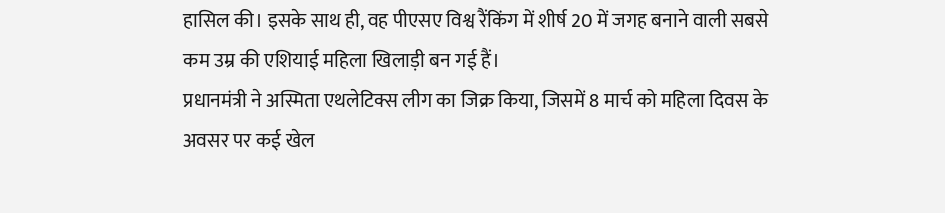हासिल की। इसके साथ ही, वह पीएसए विश्व रैंकिंग में शीर्ष 20 में जगह बनाने वाली सबसे कम उम्र की एशियाई महिला खिलाड़ी बन गई हैं।
प्रधानमंत्री ने अस्मिता एथलेटिक्स लीग का जिक्र किया, जिसमें 8 मार्च को महिला दिवस के अवसर पर कई खेल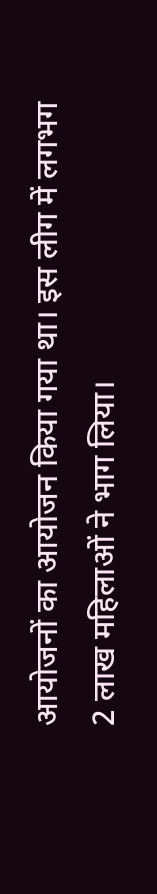आयोजनों का आयोजन किया गया था। इस लीग में लगभग 2 लाख महिलाओं ने भाग लिया।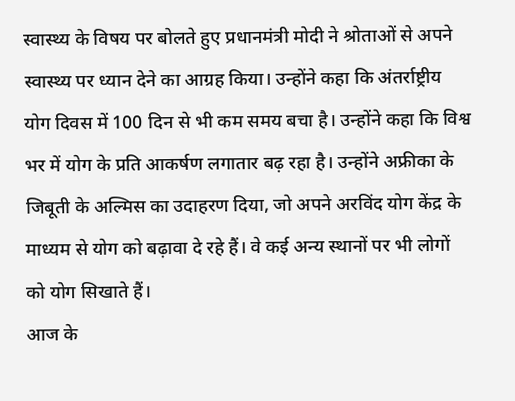स्वास्थ्य के विषय पर बोलते हुए प्रधानमंत्री मोदी ने श्रोताओं से अपने स्वास्थ्य पर ध्यान देने का आग्रह किया। उन्होंने कहा कि अंतर्राष्ट्रीय योग दिवस में 100 दिन से भी कम समय बचा है। उन्होंने कहा कि विश्व भर में योग के प्रति आकर्षण लगातार बढ़ रहा है। उन्होंने अफ्रीका के जिबूती के अल्मिस का उदाहरण दिया, जो अपने अरविंद योग केंद्र के माध्यम से योग को बढ़ावा दे रहे हैं। वे कई अन्य स्थानों पर भी लोगों को योग सिखाते हैं।
आज के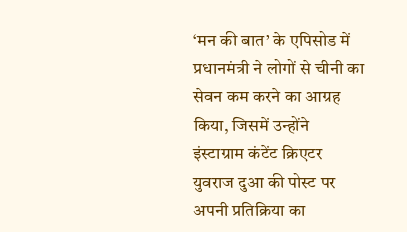‘मन की बात’ के एपिसोड में प्रधानमंत्री ने लोगों से चीनी का सेवन कम करने का आग्रह किया, जिसमें उन्होंने इंस्टाग्राम कंटेंट क्रिएटर युवराज दुआ की पोस्ट पर अपनी प्रतिक्रिया का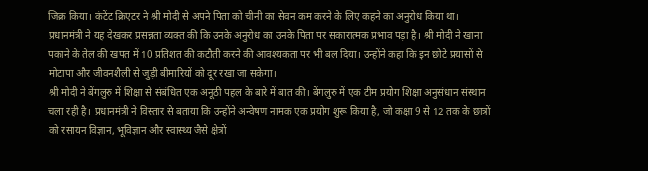जिक्र किया। कंटेंट क्रिएटर ने श्री मोदी से अपने पिता को चीनी का सेवन कम करने के लिए कहने का अनुरोध किया था।
प्रधानमंत्री ने यह देखकर प्रसन्नता व्यक्त की कि उनके अनुरोध का उनके पिता पर सकारात्मक प्रभाव पड़ा है। श्री मोदी ने खाना पकाने के तेल की खपत में 10 प्रतिशत की कटौती करने की आवश्यकता पर भी बल दिया। उन्होंने कहा कि इन छोटे प्रयासों से मोटापा और जीवनशैली से जुड़ी बीमारियों को दूर रखा जा सकेगा।
श्री मोदी ने बेंगलुरु में शिक्षा से संबंधित एक अनूठी पहल के बारे में बात की। बेंगलुरु में एक टीम प्रयोग शिक्षा अनुसंधान संस्थान चला रही है। प्रधानमंत्री ने विस्तार से बताया कि उन्होंने अन्वेषण नामक एक प्रयोग शुरू किया है, जो कक्षा 9 से 12 तक के छात्रों को रसायन विज्ञान, भूविज्ञान और स्वास्थ्य जैसे क्षेत्रों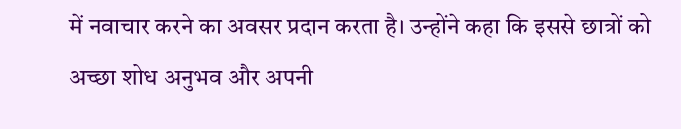में नवाचार करने का अवसर प्रदान करता है। उन्होंने कहा कि इससे छात्रों को अच्छा शोध अनुभव और अपनी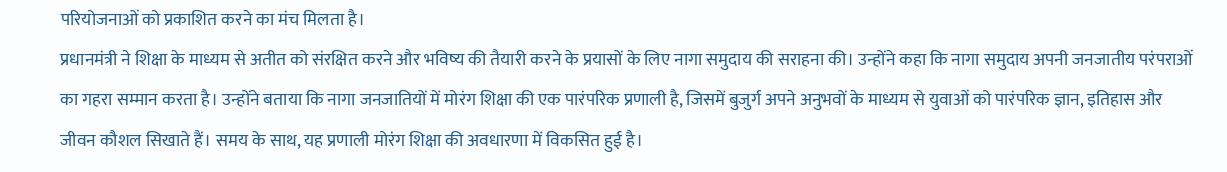परियोजनाओं को प्रकाशित करने का मंच मिलता है।
प्रधानमंत्री ने शिक्षा के माध्यम से अतीत को संरक्षित करने और भविष्य की तैयारी करने के प्रयासों के लिए नागा समुदाय की सराहना की। उन्होंने कहा कि नागा समुदाय अपनी जनजातीय परंपराओं का गहरा सम्मान करता है। उन्होंने बताया कि नागा जनजातियों में मोरंग शिक्षा की एक पारंपरिक प्रणाली है, जिसमें बुजुर्ग अपने अनुभवों के माध्यम से युवाओं को पारंपरिक ज्ञान, इतिहास और जीवन कौशल सिखाते हैं। समय के साथ, यह प्रणाली मोरंग शिक्षा की अवधारणा में विकसित हुई है।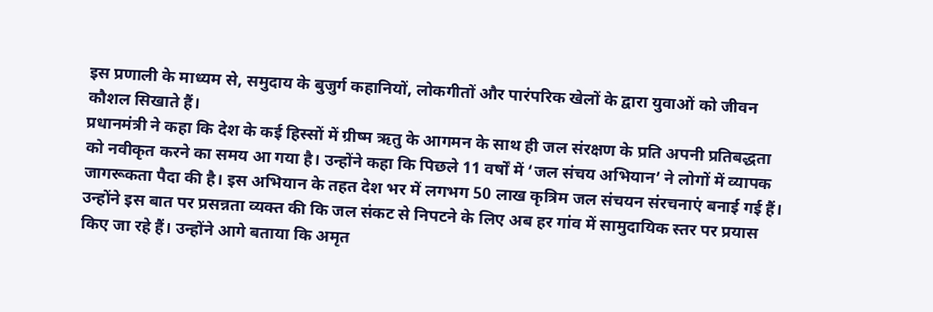इस प्रणाली के माध्यम से, समुदाय के बुजुर्ग कहानियों, लोकगीतों और पारंपरिक खेलों के द्वारा युवाओं को जीवन कौशल सिखाते हैं।
प्रधानमंत्री ने कहा कि देश के कई हिस्सों में ग्रीष्म ऋतु के आगमन के साथ ही जल संरक्षण के प्रति अपनी प्रतिबद्धता को नवीकृत करने का समय आ गया है। उन्होंने कहा कि पिछले 11 वर्षों में ‘जल संचय अभियान’ ने लोगों में व्यापक जागरूकता पैदा की है। इस अभियान के तहत देश भर में लगभग 50 लाख कृत्रिम जल संचयन संरचनाएं बनाई गई हैं। उन्होंने इस बात पर प्रसन्नता व्यक्त की कि जल संकट से निपटने के लिए अब हर गांव में सामुदायिक स्तर पर प्रयास किए जा रहे हैं। उन्होंने आगे बताया कि अमृत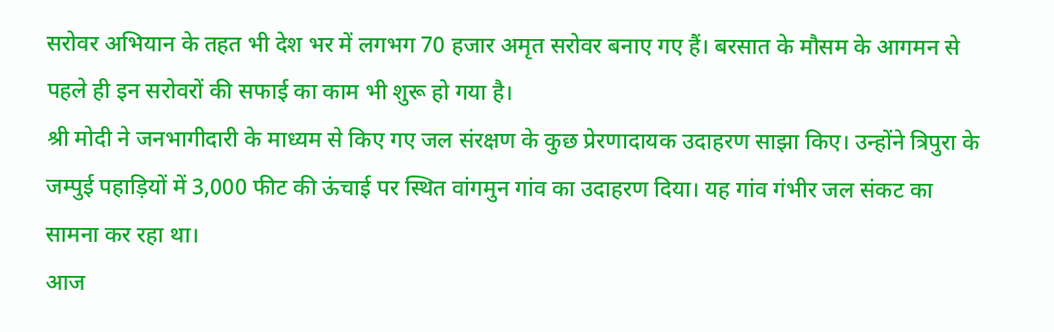सरोवर अभियान के तहत भी देश भर में लगभग 70 हजार अमृत सरोवर बनाए गए हैं। बरसात के मौसम के आगमन से पहले ही इन सरोवरों की सफाई का काम भी शुरू हो गया है।
श्री मोदी ने जनभागीदारी के माध्यम से किए गए जल संरक्षण के कुछ प्रेरणादायक उदाहरण साझा किए। उन्होंने त्रिपुरा के जम्पुई पहाड़ियों में 3,000 फीट की ऊंचाई पर स्थित वांगमुन गांव का उदाहरण दिया। यह गांव गंभीर जल संकट का सामना कर रहा था।
आज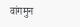वांगमुन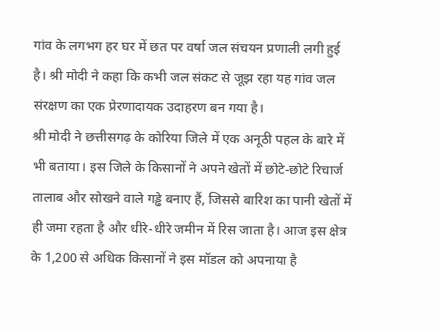गांव के लगभग हर घर में छत पर वर्षा जल संचयन प्रणाली लगी हुई है। श्री मोदी ने कहा कि कभी जल संकट से जूझ रहा यह गांव जल संरक्षण का एक प्रेरणादायक उदाहरण बन गया है।
श्री मोदी ने छत्तीसगढ़ के कोरिया जिले में एक अनूठी पहल के बारे में भी बताया। इस जिले के किसानों ने अपने खेतों में छोटे-छोटे रिचार्ज तालाब और सोखने वाले गड्ढे बनाए हैं, जिससे बारिश का पानी खेतों में ही जमा रहता है और धीरे-धीरे जमीन में रिस जाता है। आज इस क्षेत्र के 1,200 से अधिक किसानों ने इस मॉडल को अपनाया है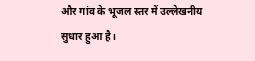और गांव के भूजल स्तर में उल्लेखनीय सुधार हुआ है।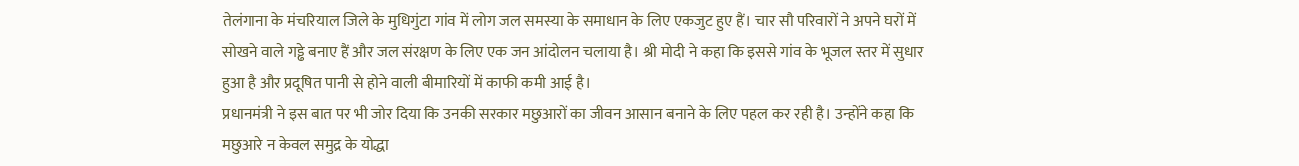तेलंगाना के मंचरियाल जिले के मुधिगुंटा गांव में लोग जल समस्या के समाधान के लिए एकजुट हुए हैं। चार सौ परिवारों ने अपने घरों में सोखने वाले गड्ढे बनाए हैं और जल संरक्षण के लिए एक जन आंदोलन चलाया है। श्री मोदी ने कहा कि इससे गांव के भूजल स्तर में सुधार हुआ है और प्रदूषित पानी से होने वाली बीमारियों में काफी कमी आई है।
प्रधानमंत्री ने इस बात पर भी जोर दिया कि उनकी सरकार मछुआरों का जीवन आसान बनाने के लिए पहल कर रही है। उन्होंने कहा कि मछुआरे न केवल समुद्र के योद्धा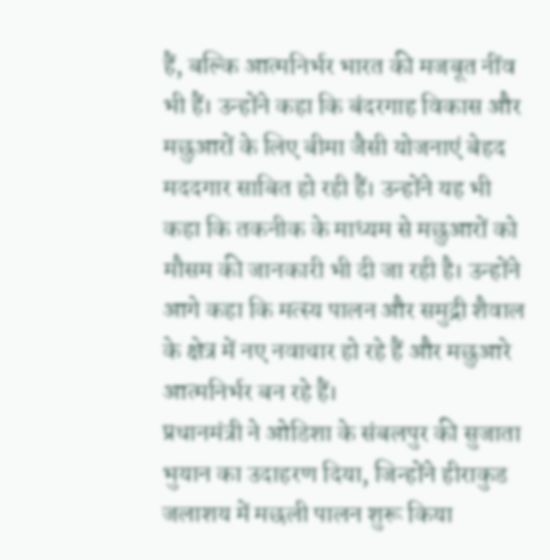हैं, बल्कि आत्मनिर्भर भारत की मजबूत नींव भी हैं। उन्होंने कहा कि बंदरगाह विकास और मछुआरों के लिए बीमा जैसी योजनाएं बेहद मददगार साबित हो रही हैं। उन्होंने यह भी कहा कि तकनीक के माध्यम से मछुआरों को मौसम की जानकारी भी दी जा रही है। उन्होंने आगे कहा कि मत्स्य पालन और समुद्री शैवाल के क्षेत्र में नए नवाचार हो रहे हैं और मछुआरे आत्मनिर्भर बन रहे हैं।
प्रधानमंत्री ने ओडिशा के संबलपुर की सुजाता भुयान का उदाहरण दिया, जिन्होंने हीराकुड जलाशय में मछली पालन शुरू किया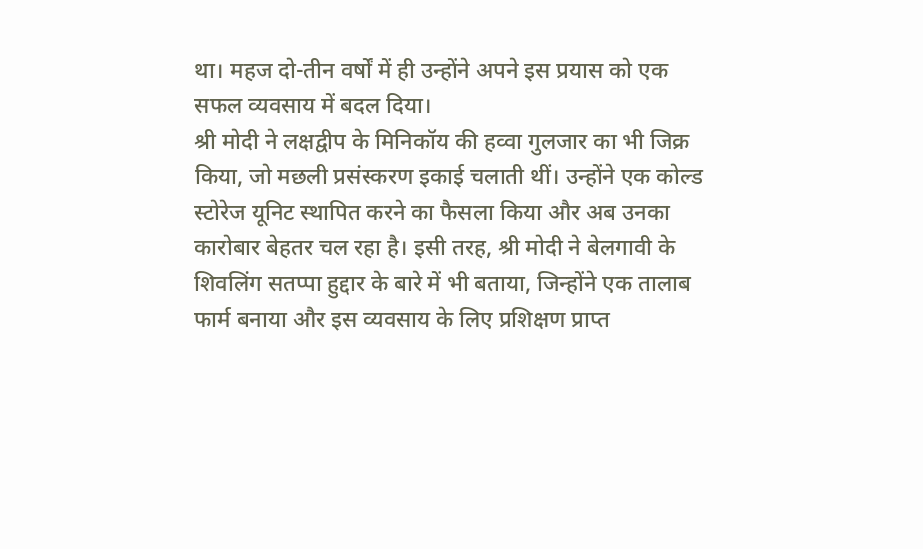था। महज दो-तीन वर्षों में ही उन्होंने अपने इस प्रयास को एक सफल व्यवसाय में बदल दिया।
श्री मोदी ने लक्षद्वीप के मिनिकॉय की हव्वा गुलजार का भी जिक्र किया, जो मछली प्रसंस्करण इकाई चलाती थीं। उन्होंने एक कोल्ड स्टोरेज यूनिट स्थापित करने का फैसला किया और अब उनका कारोबार बेहतर चल रहा है। इसी तरह, श्री मोदी ने बेलगावी के शिवलिंग सतप्पा हुद्दार के बारे में भी बताया, जिन्होंने एक तालाब फार्म बनाया और इस व्यवसाय के लिए प्रशिक्षण प्राप्त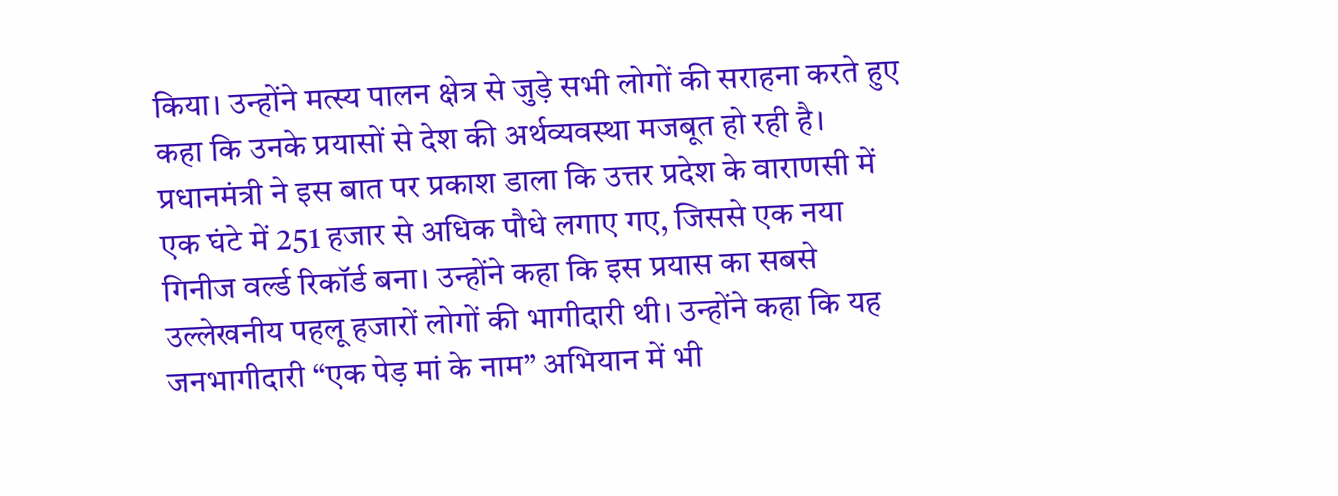किया। उन्होंने मत्स्य पालन क्षेत्र से जुड़े सभी लोगों की सराहना करते हुए कहा कि उनके प्रयासों से देश की अर्थव्यवस्था मजबूत हो रही है।
प्रधानमंत्री ने इस बात पर प्रकाश डाला कि उत्तर प्रदेश के वाराणसी में एक घंटे में 251 हजार से अधिक पौधे लगाए गए, जिससे एक नया गिनीज वर्ल्ड रिकॉर्ड बना। उन्होंने कहा कि इस प्रयास का सबसे उल्लेखनीय पहलू हजारों लोगों की भागीदारी थी। उन्होंने कहा कि यह जनभागीदारी “एक पेड़ मां के नाम” अभियान में भी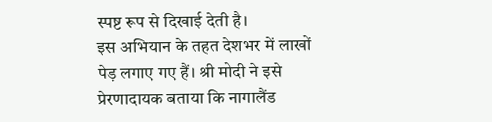स्पष्ट रूप से दिखाई देती है।
इस अभियान के तहत देशभर में लाखों पेड़ लगाए गए हैं। श्री मोदी ने इसे प्रेरणादायक बताया कि नागालैंड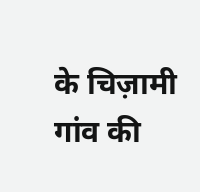के चिज़ामी गांव की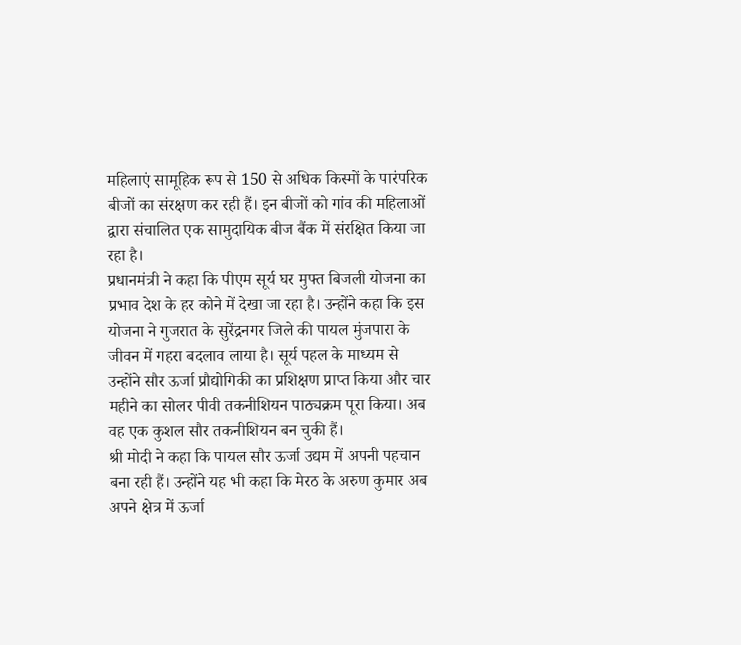महिलाएं सामूहिक रूप से 150 से अधिक किस्मों के पारंपरिक बीजों का संरक्षण कर रही हैं। इन बीजों को गांव की महिलाओं द्वारा संचालित एक सामुदायिक बीज बैंक में संरक्षित किया जा रहा है।
प्रधानमंत्री ने कहा कि पीएम सूर्य घर मुफ्त बिजली योजना का प्रभाव देश के हर कोने में देखा जा रहा है। उन्होंने कहा कि इस योजना ने गुजरात के सुरेंद्रनगर जिले की पायल मुंजपारा के जीवन में गहरा बदलाव लाया है। सूर्य पहल के माध्यम से उन्होंने सौर ऊर्जा प्रौद्योगिकी का प्रशिक्षण प्राप्त किया और चार महीने का सोलर पीवी तकनीशियन पाठ्यक्रम पूरा किया। अब वह एक कुशल सौर तकनीशियन बन चुकी हैं।
श्री मोदी ने कहा कि पायल सौर ऊर्जा उद्यम में अपनी पहचान बना रही हैं। उन्होंने यह भी कहा कि मेरठ के अरुण कुमार अब अपने क्षेत्र में ऊर्जा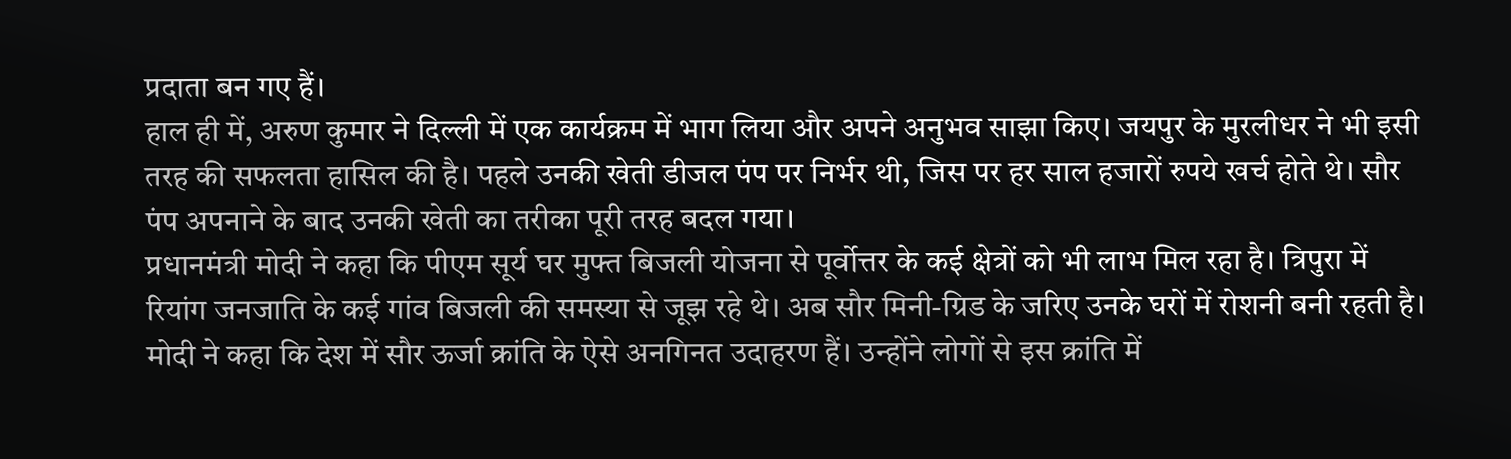प्रदाता बन गए हैं।
हाल ही में, अरुण कुमार ने दिल्ली में एक कार्यक्रम में भाग लिया और अपने अनुभव साझा किए। जयपुर के मुरलीधर ने भी इसी तरह की सफलता हासिल की है। पहले उनकी खेती डीजल पंप पर निर्भर थी, जिस पर हर साल हजारों रुपये खर्च होते थे। सौर पंप अपनाने के बाद उनकी खेती का तरीका पूरी तरह बदल गया।
प्रधानमंत्री मोदी ने कहा कि पीएम सूर्य घर मुफ्त बिजली योजना से पूर्वोत्तर के कई क्षेत्रों को भी लाभ मिल रहा है। त्रिपुरा में रियांग जनजाति के कई गांव बिजली की समस्या से जूझ रहे थे। अब सौर मिनी-ग्रिड के जरिए उनके घरों में रोशनी बनी रहती है। मोदी ने कहा कि देश में सौर ऊर्जा क्रांति के ऐसे अनगिनत उदाहरण हैं। उन्होंने लोगों से इस क्रांति में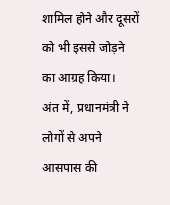शामिल होने और दूसरों को भी इससे जोड़ने का आग्रह किया।
अंत में, प्रधानमंत्री ने लोगों से अपने आसपास की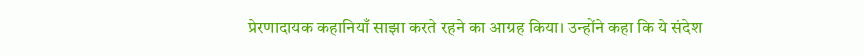प्रेरणादायक कहानियाँ साझा करते रहने का आग्रह किया। उन्होंने कहा कि ये संदेश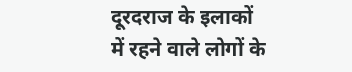दूरदराज के इलाकों में रहने वाले लोगों के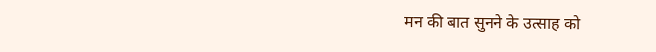मन की बात सुनने के उत्साह को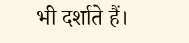भी दर्शाते हैं।